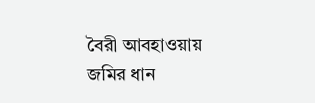বৈরী আবহাওয়ায় জমির ধান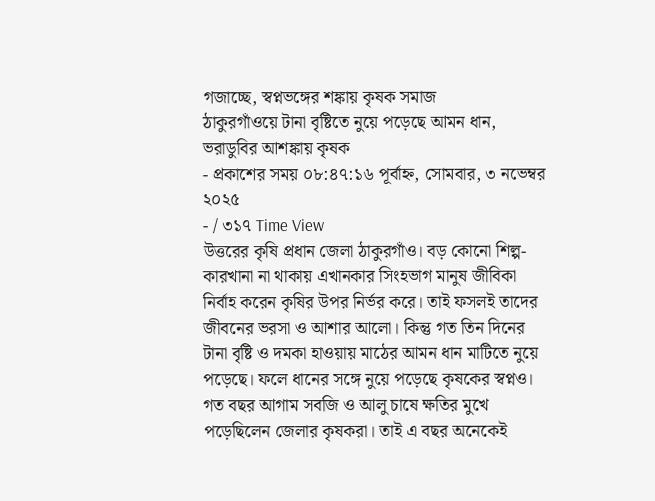গজাচ্ছে, স্বপ্নভঙ্গের শঙ্কায় কৃষক সমাজ
ঠাকুরগাঁওয়ে টানা বৃষ্টিতে নুয়ে পড়েছে আমন ধান, ভরাডুবির আশঙ্কায় কৃষক
- প্রকাশের সময় ০৮:৪৭:১৬ পূর্বাহ্ন, সোমবার, ৩ নভেম্বর ২০২৫
- / ৩১৭ Time View
উত্তরের কৃষি প্রধান জেলা ঠাকুরগাঁও। বড় কোনো শিল্প-কারখানা না থাকায় এখানকার সিংহভাগ মানুষ জীবিকা নির্বাহ করেন কৃষির উপর নির্ভর করে। তাই ফসলই তাদের জীবনের ভরসা ও আশার আলো। কিন্তু গত তিন দিনের টানা বৃষ্টি ও দমকা হাওয়ায় মাঠের আমন ধান মাটিতে নুয়ে পড়েছে। ফলে ধানের সঙ্গে নুয়ে পড়েছে কৃষকের স্বপ্নও।
গত বছর আগাম সবজি ও আলু চাষে ক্ষতির মুখে পড়েছিলেন জেলার কৃষকরা। তাই এ বছর অনেকেই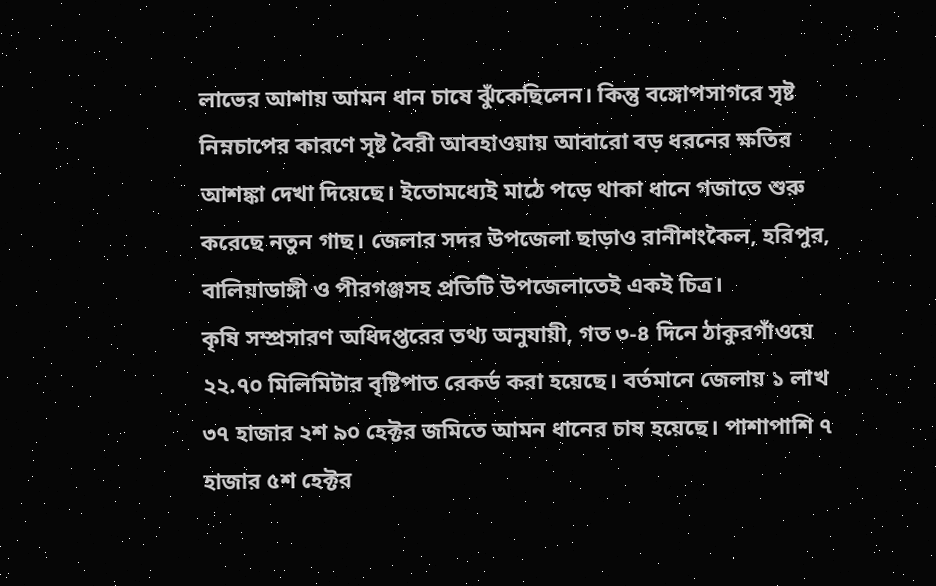লাভের আশায় আমন ধান চাষে ঝুঁকেছিলেন। কিন্তু বঙ্গোপসাগরে সৃষ্ট নিম্নচাপের কারণে সৃষ্ট বৈরী আবহাওয়ায় আবারো বড় ধরনের ক্ষতির আশঙ্কা দেখা দিয়েছে। ইতোমধ্যেই মাঠে পড়ে থাকা ধানে গজাতে শুরু করেছে নতুন গাছ। জেলার সদর উপজেলা ছাড়াও রানীশংকৈল, হরিপুর, বালিয়াডাঙ্গী ও পীরগঞ্জসহ প্রতিটি উপজেলাতেই একই চিত্র।
কৃষি সম্প্রসারণ অধিদপ্তরের তথ্য অনুযায়ী, গত ৩-৪ দিনে ঠাকুরগাঁওয়ে ২২.৭০ মিলিমিটার বৃষ্টিপাত রেকর্ড করা হয়েছে। বর্তমানে জেলায় ১ লাখ ৩৭ হাজার ২শ ৯০ হেক্টর জমিতে আমন ধানের চাষ হয়েছে। পাশাপাশি ৭ হাজার ৫শ হেক্টর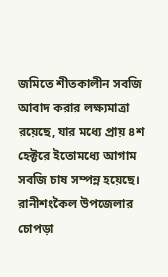জমিতে শীতকালীন সবজি আবাদ করার লক্ষ্যমাত্রা রয়েছে, যার মধ্যে প্রায় ৪শ হেক্টরে ইতোমধ্যে আগাম সবজি চাষ সম্পন্ন হয়েছে।
রানীশংকৈল উপজেলার চোপড়া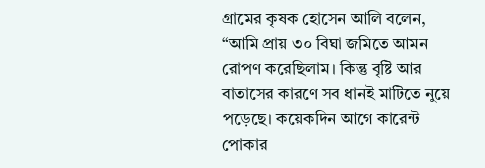গ্রামের কৃষক হোসেন আলি বলেন, “আমি প্রায় ৩০ বিঘা জমিতে আমন রোপণ করেছিলাম। কিন্তু বৃষ্টি আর বাতাসের কারণে সব ধানই মাটিতে নুয়ে পড়েছে। কয়েকদিন আগে কারেন্ট পোকার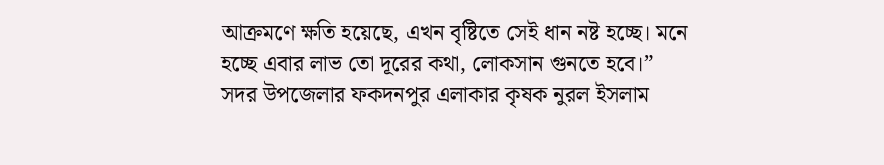আক্রমণে ক্ষতি হয়েছে, এখন বৃষ্টিতে সেই ধান নষ্ট হচ্ছে। মনে হচ্ছে এবার লাভ তো দূরের কথা, লোকসান গুনতে হবে।”
সদর উপজেলার ফকদনপুর এলাকার কৃষক নুরল ইসলাম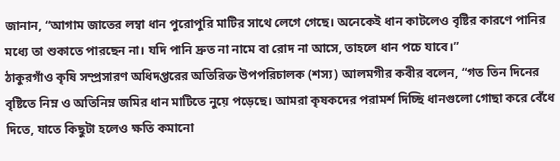জানান, “আগাম জাতের লম্বা ধান পুরোপুরি মাটির সাথে লেগে গেছে। অনেকেই ধান কাটলেও বৃষ্টির কারণে পানির মধ্যে তা শুকাতে পারছেন না। যদি পানি দ্রুত না নামে বা রোদ না আসে, তাহলে ধান পচে যাবে।”
ঠাকুরগাঁও কৃষি সম্প্রসারণ অধিদপ্তরের অতিরিক্ত উপপরিচালক (শস্য) আলমগীর কবীর বলেন, “গত তিন দিনের বৃষ্টিতে নিম্ন ও অতিনিম্ন জমির ধান মাটিতে নুয়ে পড়েছে। আমরা কৃষকদের পরামর্শ দিচ্ছি ধানগুলো গোছা করে বেঁধে দিতে, যাতে কিছুটা হলেও ক্ষতি কমানো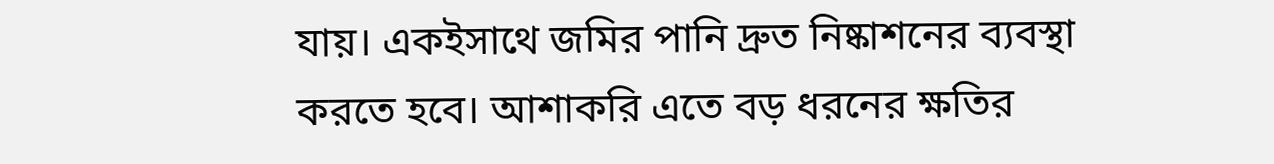যায়। একইসাথে জমির পানি দ্রুত নিষ্কাশনের ব্যবস্থা করতে হবে। আশাকরি এতে বড় ধরনের ক্ষতির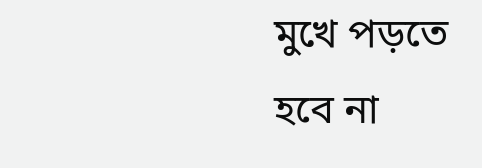মুখে পড়তে হবে না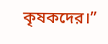কৃষকদের।”